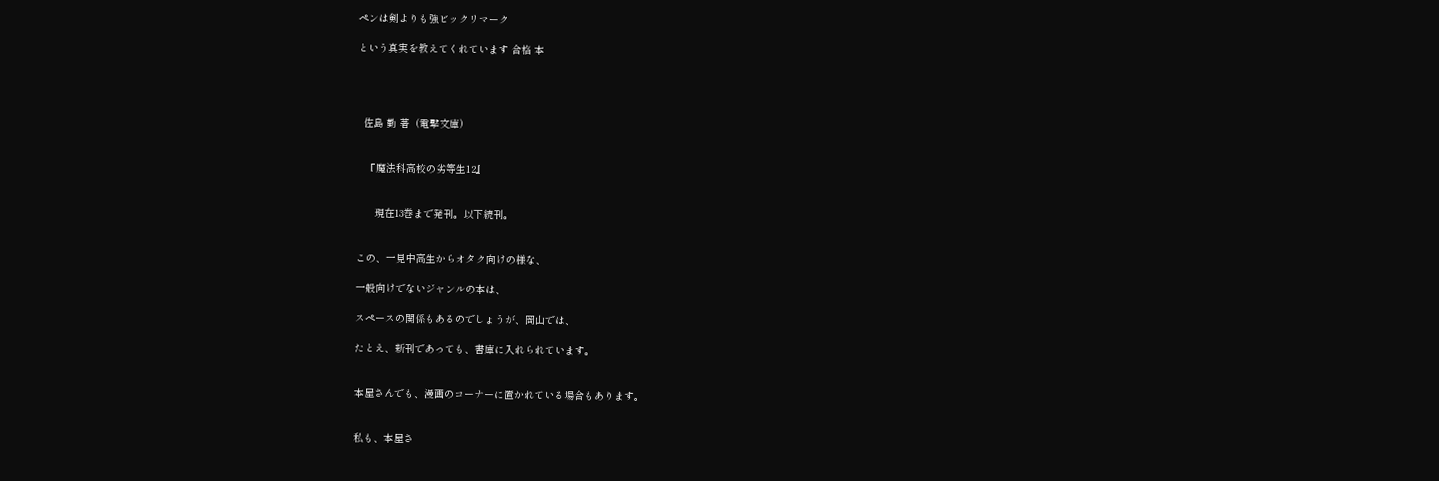ペンは剣よりも強ビックリマーク

という真実を教えてくれています 合格 本




  佐島 勤 著  (電撃文庫)


   『魔法科高校の劣等生12』


      現在13巻まで発刊。以下続刊。


この、一見中高生からオタク向けの様な、

一般向けでないジャンルの本は、

スペースの関係もあるのでしょうが、岡山では、

たとえ、新刊であっても、書庫に入れられています。


本屋さんでも、漫画のコーナーに置かれている場合もあります。


私も、本屋さ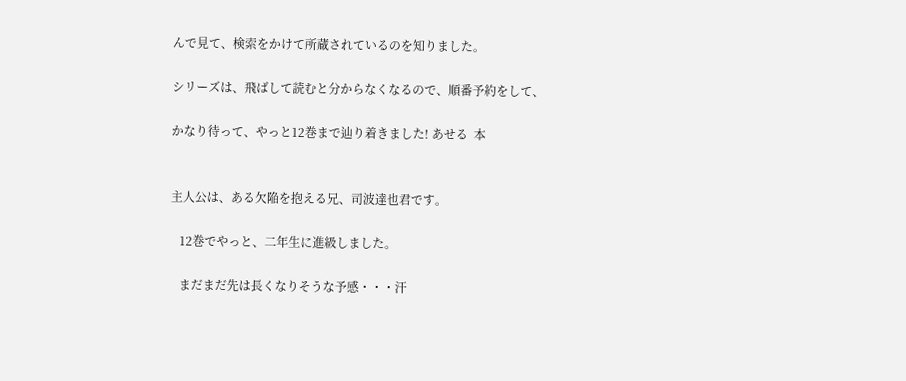んで見て、検索をかけて所蔵されているのを知りました。

シリーズは、飛ばして読むと分からなくなるので、順番予約をして、

かなり待って、やっと12巻まで辿り着きました! あせる  本


主人公は、ある欠陥を抱える兄、司波達也君です。

   12巻でやっと、二年生に進級しました。

   まだまだ先は長くなりそうな予感・・・汗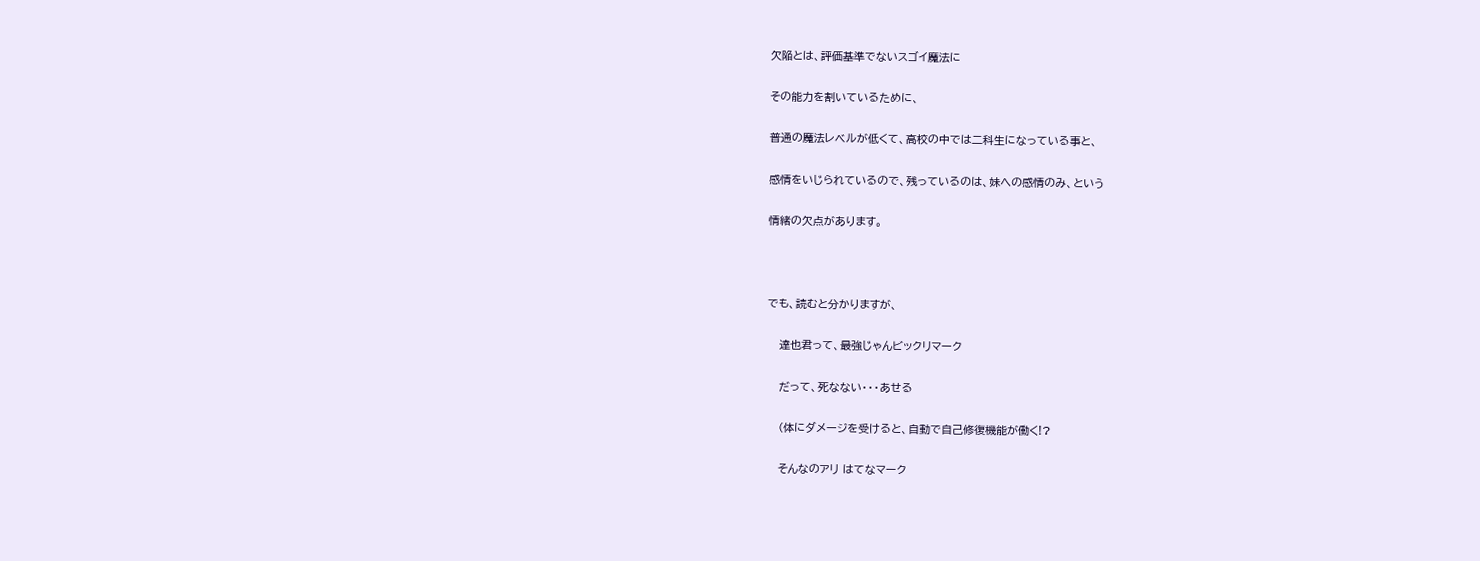欠陥とは、評価基準でないスゴイ魔法に

その能力を割いているために、

普通の魔法レベルが低くて、高校の中では二科生になっている事と、

感情をいじられているので、残っているのは、妹への感情のみ、という

情緒の欠点があります。



でも、読むと分かりますが、

   達也君って、最強じゃんビックリマーク

   だって、死なない・・・あせる

   (体にダメージを受けると、自動で自己修復機能が働く!?

   そんなのアリ はてなマーク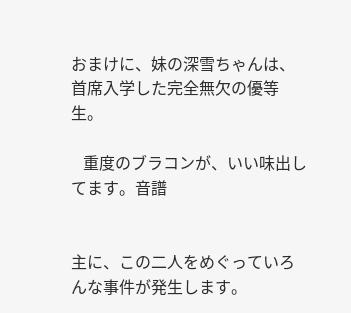おまけに、妹の深雪ちゃんは、首席入学した完全無欠の優等生。

   重度のブラコンが、いい味出してます。音譜


主に、この二人をめぐっていろんな事件が発生します。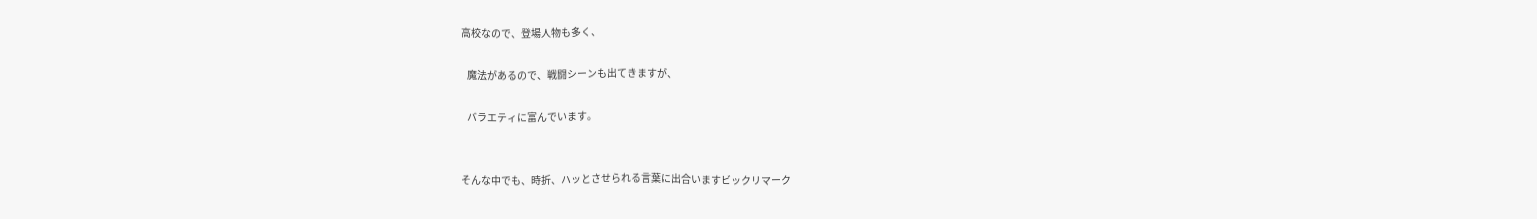高校なので、登場人物も多く、

   魔法があるので、戦闘シーンも出てきますが、

   バラエティに富んでいます。


そんな中でも、時折、ハッとさせられる言葉に出合いますビックリマーク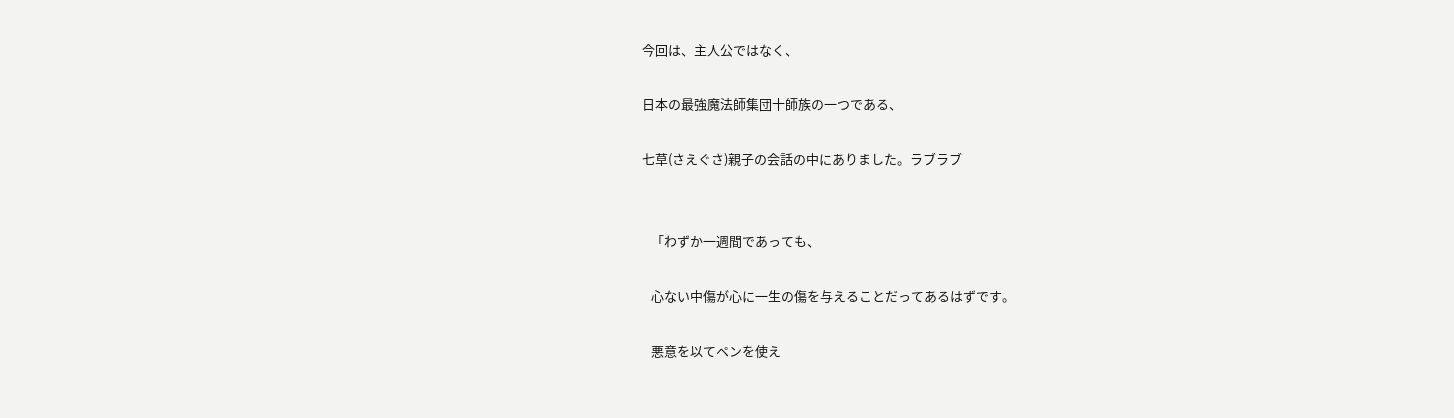今回は、主人公ではなく、

日本の最強魔法師集団十師族の一つである、

七草(さえぐさ)親子の会話の中にありました。ラブラブ


   「わずか一週間であっても、

   心ない中傷が心に一生の傷を与えることだってあるはずです。

   悪意を以てペンを使え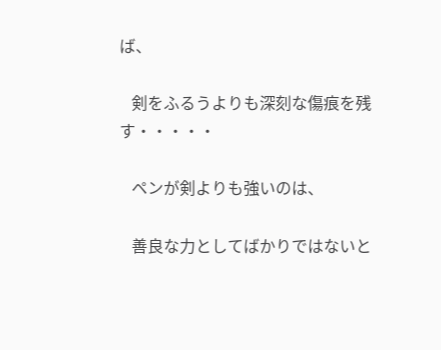ば、

   剣をふるうよりも深刻な傷痕を残す・・・・・

   ペンが剣よりも強いのは、

   善良な力としてばかりではないと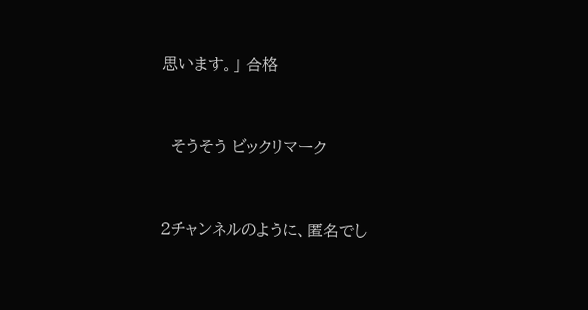思います。」 合格


  そうそう ビックリマーク


2チャンネルのように、匿名でし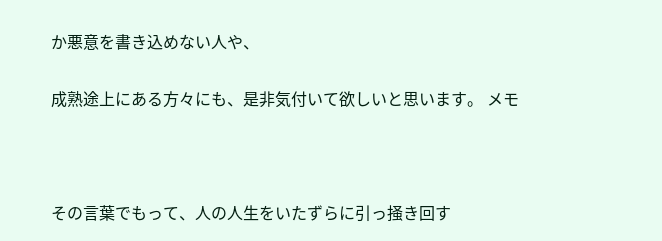か悪意を書き込めない人や、

成熟途上にある方々にも、是非気付いて欲しいと思います。 メモ



その言葉でもって、人の人生をいたずらに引っ掻き回す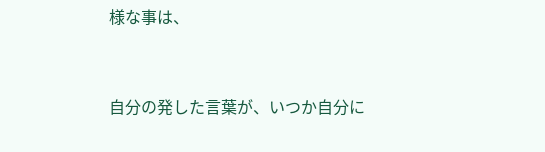様な事は、


自分の発した言葉が、いつか自分に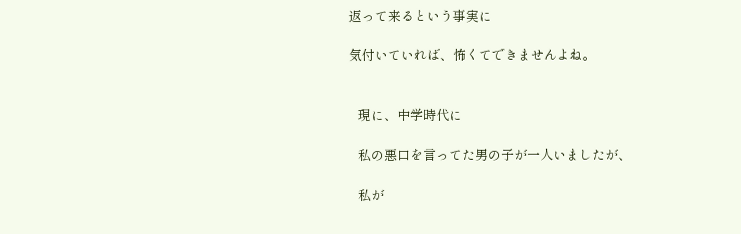返って来るという事実に

気付いていれば、怖くてできませんよね。


   現に、中学時代に

   私の悪口を言ってた男の子が一人いましたが、

   私が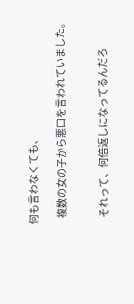何も言わなくても、

   複数の女の子から悪口を言われていました。


   それって、何倍返しになってるんだろ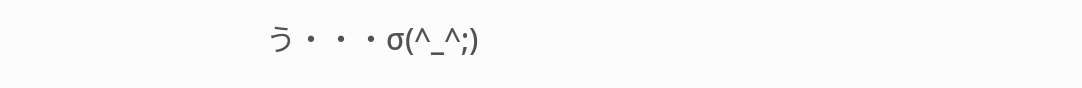う・・・σ(^_^;)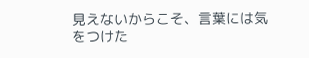見えないからこそ、言葉には気をつけた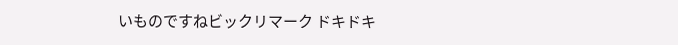いものですねビックリマーク ドキドキ